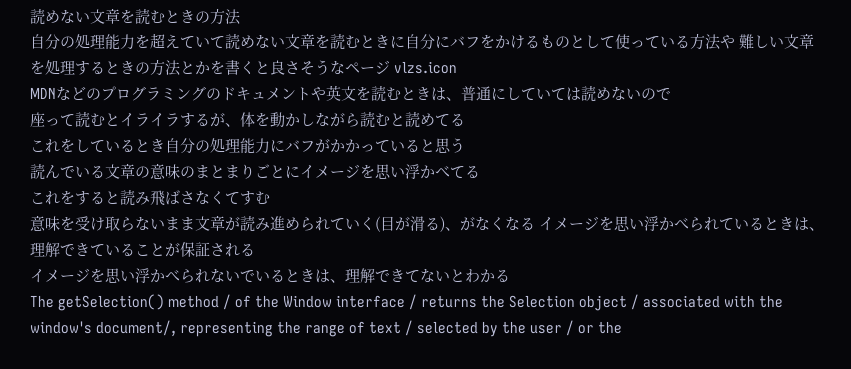読めない文章を読むときの方法
自分の処理能力を超えていて読めない文章を読むときに自分にバフをかけるものとして使っている方法や 難しい文章を処理するときの方法とかを書くと良さそうなページ vlzs.icon
MDNなどのプログラミングのドキュメントや英文を読むときは、普通にしていては読めないので
座って読むとイライラするが、体を動かしながら読むと読めてる
これをしているとき自分の処理能力にバフがかかっていると思う
読んでいる文章の意味のまとまりごとにイメージを思い浮かべてる
これをすると読み飛ばさなくてすむ
意味を受け取らないまま文章が読み進められていく(目が滑る)、がなくなる イメージを思い浮かべられているときは、理解できていることが保証される
イメージを思い浮かべられないでいるときは、理解できてないとわかる
The getSelection() method / of the Window interface / returns the Selection object / associated with the window's document/, representing the range of text / selected by the user / or the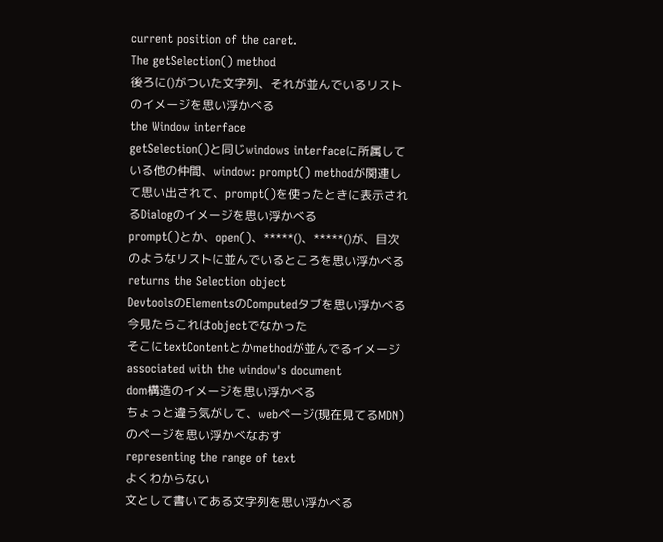current position of the caret.
The getSelection() method
後ろに()がついた文字列、それが並んでいるリストのイメージを思い浮かべる
the Window interface
getSelection()と同じwindows interfaceに所属している他の仲間、window: prompt() methodが関連して思い出されて、prompt()を使ったときに表示されるDialogのイメージを思い浮かべる
prompt()とか、open()、*****()、*****()が、目次のようなリストに並んでいるところを思い浮かべる
returns the Selection object
DevtoolsのElementsのComputedタブを思い浮かべる
今見たらこれはobjectでなかった
そこにtextContentとかmethodが並んでるイメージ
associated with the window's document
dom構造のイメージを思い浮かべる
ちょっと違う気がして、webページ(現在見てるMDN)のページを思い浮かべなおす
representing the range of text
よくわからない
文として書いてある文字列を思い浮かべる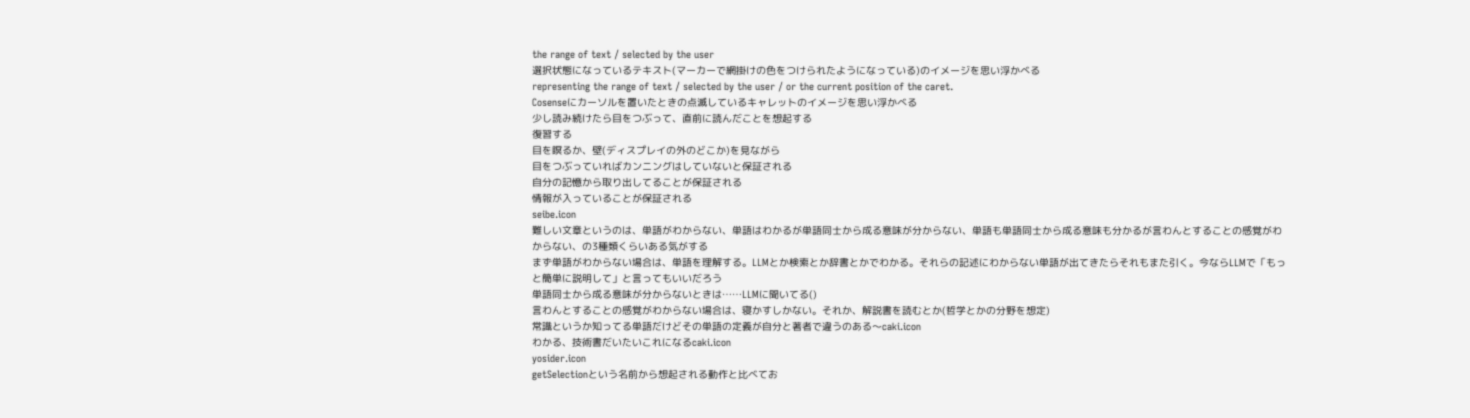the range of text / selected by the user
選択状態になっているテキスト(マーカーで網掛けの色をつけられたようになっている)のイメージを思い浮かべる
representing the range of text / selected by the user / or the current position of the caret.
Cosenseにカーソルを置いたときの点滅しているキャレットのイメージを思い浮かべる
少し読み続けたら目をつぶって、直前に読んだことを想起する
復習する
目を瞑るか、壁(ディスプレイの外のどこか)を見ながら
目をつぶっていればカンニングはしていないと保証される
自分の記憶から取り出してることが保証される
情報が入っていることが保証される
seibe.icon
難しい文章というのは、単語がわからない、単語はわかるが単語同士から成る意味が分からない、単語も単語同士から成る意味も分かるが言わんとすることの感覚がわからない、の3種類くらいある気がする
まず単語がわからない場合は、単語を理解する。LLMとか検索とか辞書とかでわかる。それらの記述にわからない単語が出てきたらそれもまた引く。今ならLLMで「もっと簡単に説明して」と言ってもいいだろう
単語同士から成る意味が分からないときは……LLMに聞いてる()
言わんとすることの感覚がわからない場合は、寝かすしかない。それか、解説書を読むとか(哲学とかの分野を想定)
常識というか知ってる単語だけどその単語の定義が自分と著者で違うのある〜caki.icon
わかる、技術書だいたいこれになるcaki.icon
yosider.icon
getSelectionという名前から想起される動作と比べてお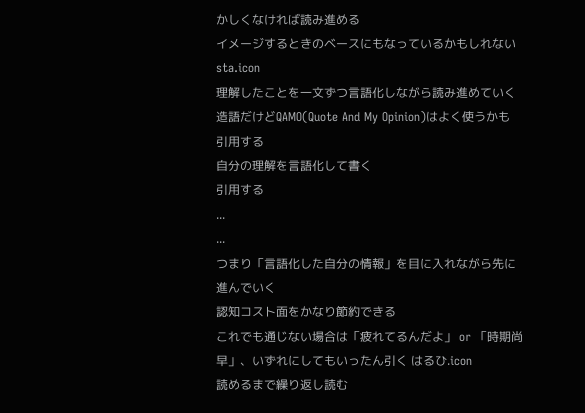かしくなければ読み進める
イメージするときのベースにもなっているかもしれない
sta.icon
理解したことを一文ずつ言語化しながら読み進めていく
造語だけどQAMO(Quote And My Opinion)はよく使うかも
引用する
自分の理解を言語化して書く
引用する
...
...
つまり「言語化した自分の情報」を目に入れながら先に進んでいく
認知コスト面をかなり節約できる
これでも通じない場合は「疲れてるんだよ」 or 「時期尚早」、いずれにしてもいったん引く はるひ.icon
読めるまで繰り返し読む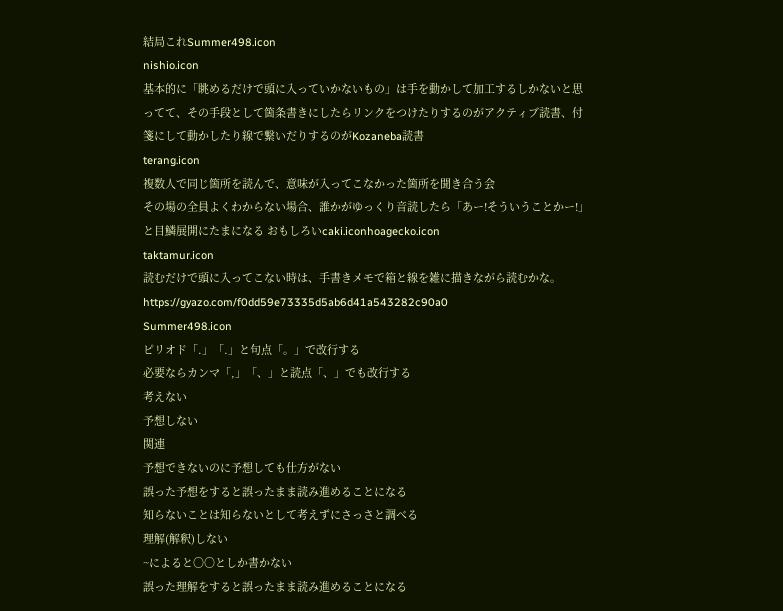結局これSummer498.icon
nishio.icon
基本的に「眺めるだけで頭に入っていかないもの」は手を動かして加工するしかないと思ってて、その手段として箇条書きにしたらリンクをつけたりするのがアクティブ読書、付箋にして動かしたり線で繋いだりするのがKozaneba読書
terang.icon
複数人で同じ箇所を読んで、意味が入ってこなかった箇所を聞き合う会
その場の全員よくわからない場合、誰かがゆっくり音読したら「あー!そういうことかー!」と目鱗展開にたまになる おもしろいcaki.iconhoagecko.icon
taktamur.icon
読むだけで頭に入ってこない時は、手書きメモで箱と線を雑に描きながら読むかな。
https://gyazo.com/f0dd59e73335d5ab6d41a543282c90a0
Summer498.icon
ピリオド「.」「.」と句点「。」で改行する
必要ならカンマ「,」「、」と読点「、」でも改行する
考えない
予想しない
関連
予想できないのに予想しても仕方がない
誤った予想をすると誤ったまま読み進めることになる
知らないことは知らないとして考えずにさっさと調べる
理解(解釈)しない
~によると〇〇としか書かない
誤った理解をすると誤ったまま読み進めることになる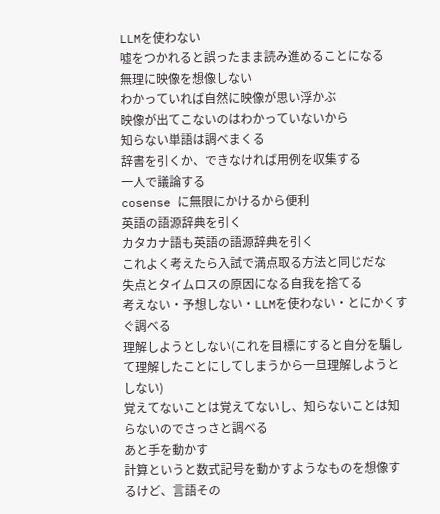LLMを使わない
嘘をつかれると誤ったまま読み進めることになる
無理に映像を想像しない
わかっていれば自然に映像が思い浮かぶ
映像が出てこないのはわかっていないから
知らない単語は調べまくる
辞書を引くか、できなければ用例を収集する
一人で議論する
cosense に無限にかけるから便利
英語の語源辞典を引く
カタカナ語も英語の語源辞典を引く
これよく考えたら入試で満点取る方法と同じだな
失点とタイムロスの原因になる自我を捨てる
考えない・予想しない・LLMを使わない・とにかくすぐ調べる
理解しようとしない(これを目標にすると自分を騙して理解したことにしてしまうから一旦理解しようとしない)
覚えてないことは覚えてないし、知らないことは知らないのでさっさと調べる
あと手を動かす
計算というと数式記号を動かすようなものを想像するけど、言語その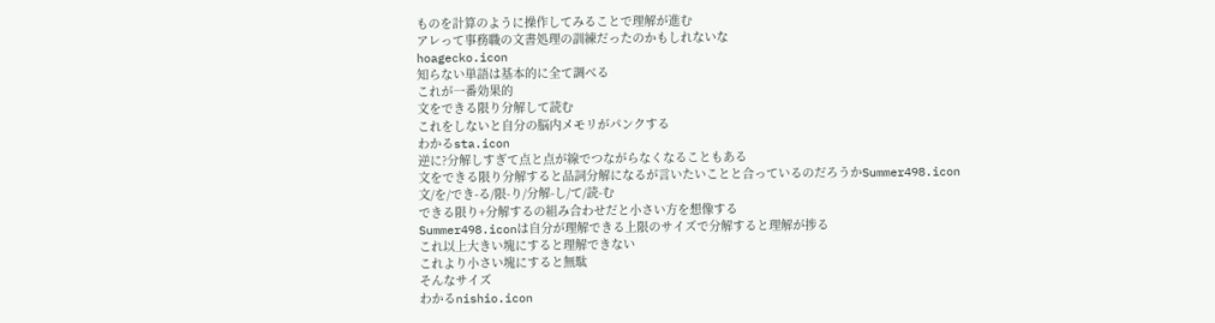ものを計算のように操作してみることで理解が進む
アレって事務職の文書処理の訓練だったのかもしれないな
hoagecko.icon
知らない単語は基本的に全て調べる
これが一番効果的
文をできる限り分解して読む
これをしないと自分の脳内メモリがパンクする
わかるsta.icon
逆に?分解しすぎて点と点が線でつながらなくなることもある
文をできる限り分解すると品詞分解になるが言いたいことと合っているのだろうかSummer498.icon
文/を/でき-る/限-り/分解-し/て/読-む
できる限り+分解するの組み合わせだと小さい方を想像する
Summer498.iconは自分が理解できる上限のサイズで分解すると理解が捗る
これ以上大きい塊にすると理解できない
これより小さい塊にすると無駄
そんなサイズ
わかるnishio.icon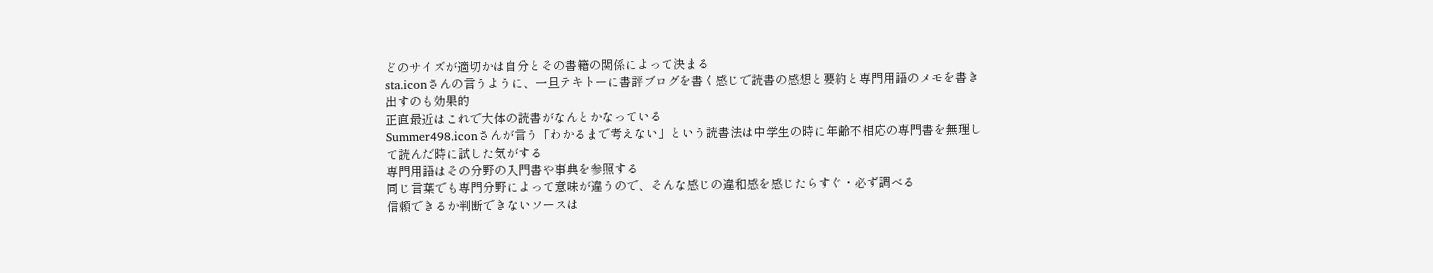どのサイズが適切かは自分とその書籍の関係によって決まる
sta.iconさんの言うように、一旦テキトーに書評ブログを書く感じで読書の感想と要約と専門用語のメモを書き出すのも効果的
正直最近はこれで大体の読書がなんとかなっている
Summer498.iconさんが言う「わかるまで考えない」という読書法は中学生の時に年齢不相応の専門書を無理して読んだ時に試した気がする
専門用語はその分野の入門書や事典を参照する
同じ言葉でも専門分野によって意味が違うので、そんな感じの違和感を感じたらすぐ・必ず調べる
信頼できるか判断できないソースは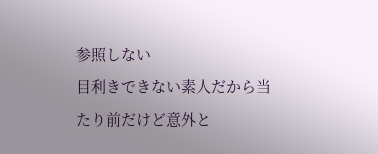参照しない
目利きできない素人だから当たり前だけど意外と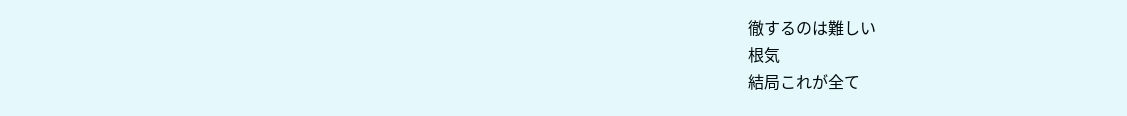徹するのは難しい
根気
結局これが全て